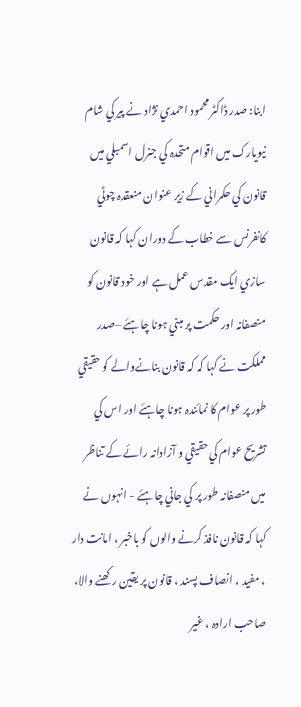ابنا: صدر ڈاکٹر محمود احمدي نژاد نے پير کي شام نيويارک ميں اقوام متحدہ کي جنرل اسمبلي ميں قانون کي حکمراني کے زير عنوان منعقدہ چوٹي کانفرنس سے خطاب کے دوران کہا کہ قانون سازي ايک مقدس عمل ہے اور خود قانون کو منصفانہ اور حکمت پر مبني ہونا چاہئے –صدر مملکت نے کہا کہ کہ قانون بنانےوالے کو حقيقي طور پر عوام کا نمائندہ ہونا چاہئے اور اس کي تشريح عوام کي حقيقي و آزادانہ رائے کے تناظر ميں منصفانہ طور پر کي جاني چاہئے - انہوں نے کہا کہ قانون نافذ کرنے والوں کو باخبر ، امانت دار ، مفيد ، انصاف پسند ، قانون پر يقين رکھنے والا، صاحب ارادہ ، غير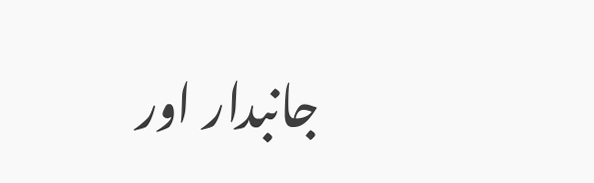جانبدار اور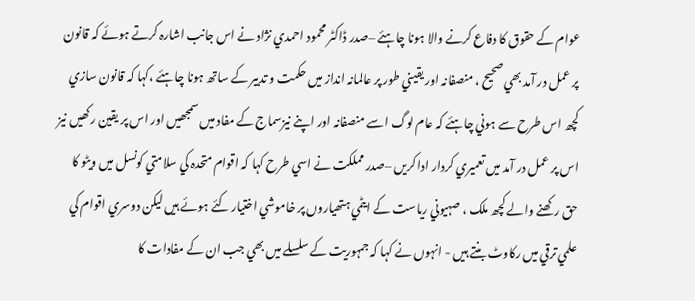عوام کے حقوق کا دفاع کرنے والا ہونا چاہئے –صدر ڈاکٹر محمود احمدي نژاد نے اس جانب اشارہ کرتے ہوئے کہ قانون پر عمل در آمد بھي صحيح ، منصفانہ اور يقيني طور پر عالمانہ انداز ميں حکمت و تدبير کے ساتھ ہونا چاہئے ،کہا کہ قانون سازي کچھ اس طرح سے ہوني چاہئے کہ عام لوگ اسے منصفانہ اور اپنے نيزسماج کے مفاد ميں سمجھيں اور اس پر يقين رکھيں نيز اس پر عمل در آمد ميں تعميري کردار ادا کريں –صدر مملکت نے اسي طرح کہا کہ اقوام متحدہ کي سلامتي کونسل ميں ويٹو کا حق رکھنے والے کچھ ملک ، صہیوني ریاست کے ايٹمي ہتھياروں پر خاموشي اختيار کئے ہوئے ہيں ليکن دوسري اقوام کي علمي ترقي ميں رکاوٹ بنتے ہيں - انہوں نے کہا کہ جمہوريت کے سلسلے ميں بھي جب ان کے مفادات کا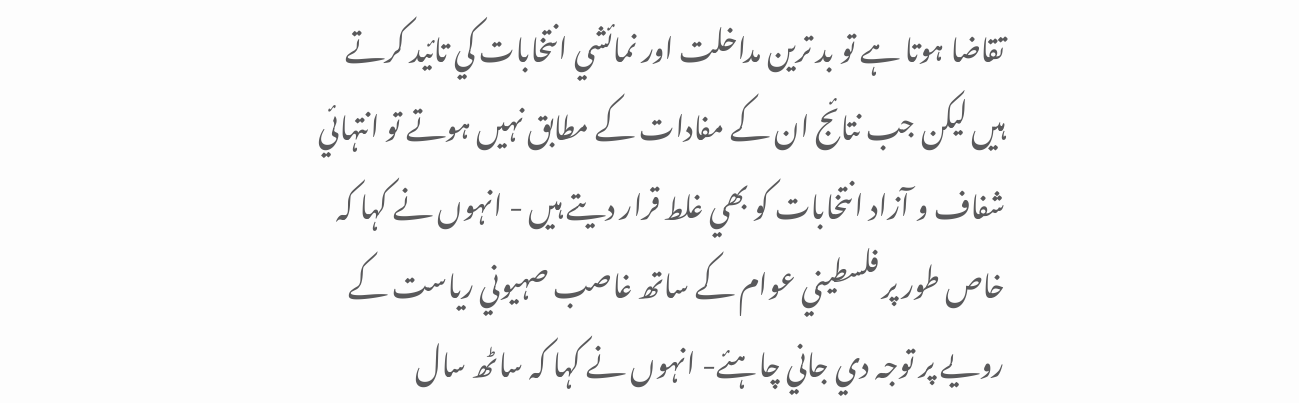تقاضا ہوتا ہے تو بد ترين مداخلت اور نمائشي انتخابات کي تائيد کرتے ہيں ليکن جب نتائج ان کے مفادات کے مطابق نہيں ہوتے تو انتہائي شفاف و آزاد انتخابات کو بھي غلط قرار ديتے ہيں - انہوں نے کہا کہ خاص طور پر فلسطيني عوام کے ساتھ غاصب صہیوني ریاست کے رويے پر توجہ دي جاني چاہئے- انہوں نے کہا کہ ساٹھ سال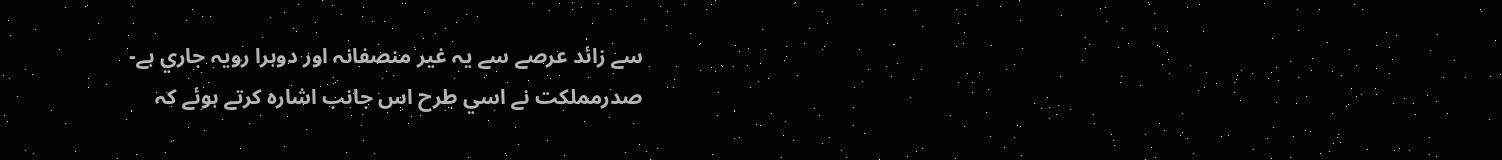سے زائد عرصے سے يہ غير منصفانہ اور دوہرا رويہ جاري ہے-صدرمملکت نے اسي طرح اس جانب اشارہ کرتے ہوئے کہ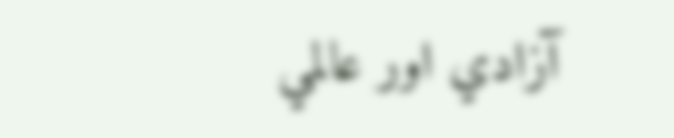آزادي اور عالمي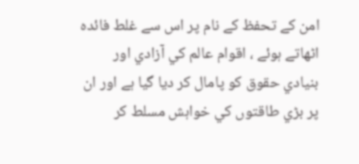امن کے تحفظ کے نام پر اس سے غلط فائدہ اٹھاتے ہوئے ، اقوام عالم کي آزادي اور بنيادي حقوق کو پامال کر ديا گيا ہے اور ان پر بڑي طاقتوں کي خواہش مسلط کر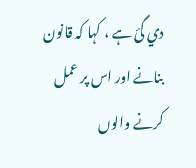دي گئ ہے ، کہا کہ قانون بنانے اور اس پر عمل کرنے والوں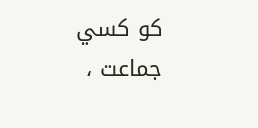کو کسي جماعت ،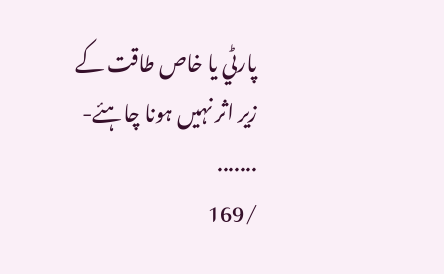پارٹي يا خاص طاقت کے زير اثر نہيں ہونا چاہئے-
.......
/169